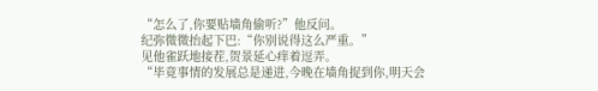“怎么了,你要贴墙角偷听?”他反问。
纪弥微微抬起下巴:“你别说得这么严重。”
见他雀跃地接茬,贺景延心痒着逗弄。
“毕竟事情的发展总是递进,今晚在墙角捉到你,明天会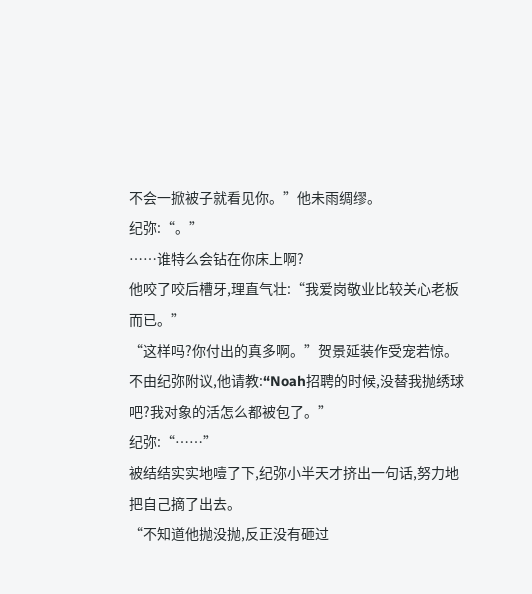不会一掀被子就看见你。”他未雨绸缪。
纪弥:“。”
……谁特么会钻在你床上啊?
他咬了咬后槽牙,理直气壮:“我爱岗敬业比较关心老板而已。”
“这样吗?你付出的真多啊。”贺景延装作受宠若惊。
不由纪弥附议,他请教:“Noah招聘的时候,没替我抛绣球吧?我对象的活怎么都被包了。”
纪弥:“……”
被结结实实地噎了下,纪弥小半天才挤出一句话,努力地把自己摘了出去。
“不知道他抛没抛,反正没有砸过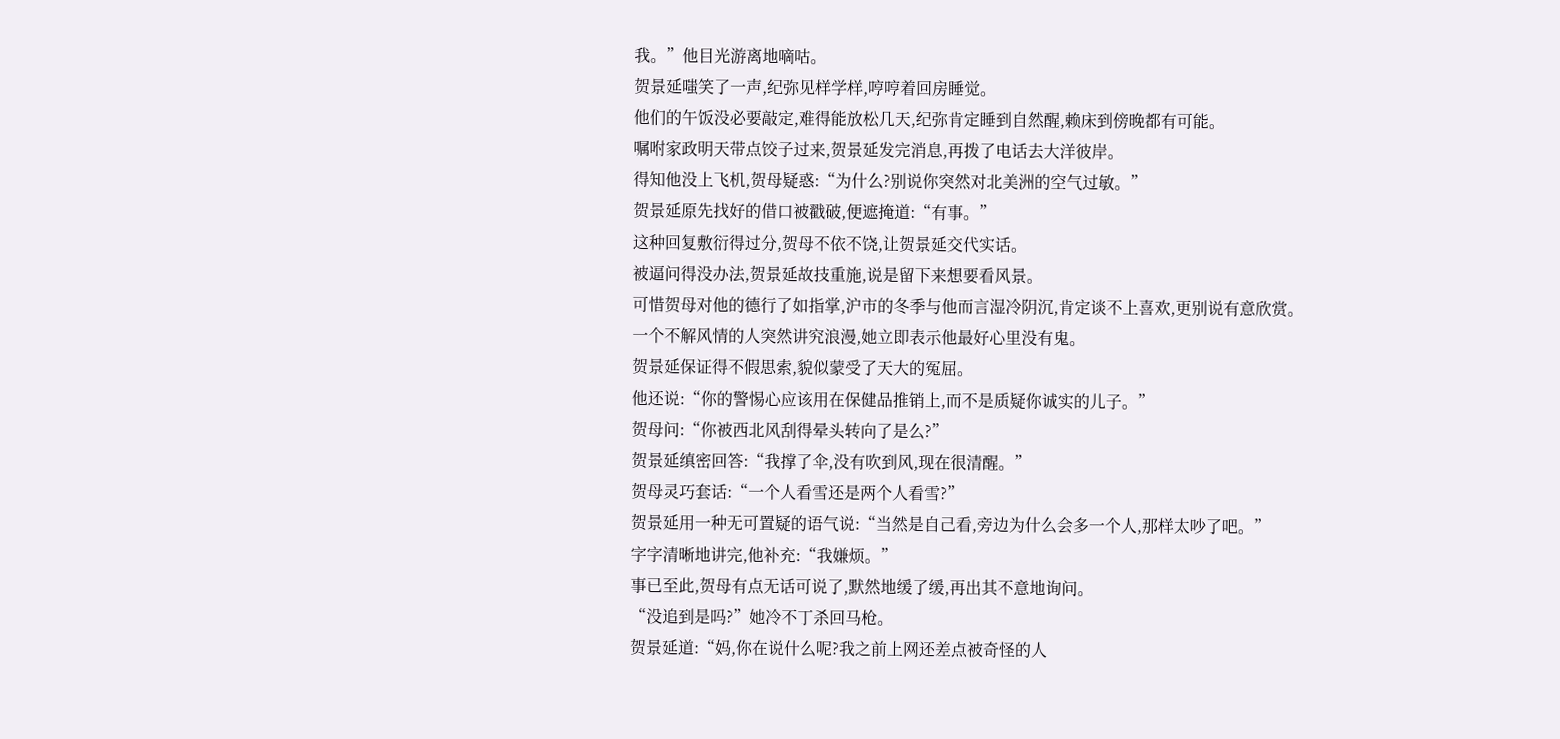我。”他目光游离地嘀咕。
贺景延嗤笑了一声,纪弥见样学样,哼哼着回房睡觉。
他们的午饭没必要敲定,难得能放松几天,纪弥肯定睡到自然醒,赖床到傍晚都有可能。
嘱咐家政明天带点饺子过来,贺景延发完消息,再拨了电话去大洋彼岸。
得知他没上飞机,贺母疑惑:“为什么?别说你突然对北美洲的空气过敏。”
贺景延原先找好的借口被戳破,便遮掩道:“有事。”
这种回复敷衍得过分,贺母不依不饶,让贺景延交代实话。
被逼问得没办法,贺景延故技重施,说是留下来想要看风景。
可惜贺母对他的德行了如指掌,沪市的冬季与他而言湿冷阴沉,肯定谈不上喜欢,更别说有意欣赏。
一个不解风情的人突然讲究浪漫,她立即表示他最好心里没有鬼。
贺景延保证得不假思索,貌似蒙受了天大的冤屈。
他还说:“你的警惕心应该用在保健品推销上,而不是质疑你诚实的儿子。”
贺母问:“你被西北风刮得晕头转向了是么?”
贺景延缜密回答:“我撑了伞,没有吹到风,现在很清醒。”
贺母灵巧套话:“一个人看雪还是两个人看雪?”
贺景延用一种无可置疑的语气说:“当然是自己看,旁边为什么会多一个人,那样太吵了吧。”
字字清晰地讲完,他补充:“我嫌烦。”
事已至此,贺母有点无话可说了,默然地缓了缓,再出其不意地询问。
“没追到是吗?”她冷不丁杀回马枪。
贺景延道:“妈,你在说什么呢?我之前上网还差点被奇怪的人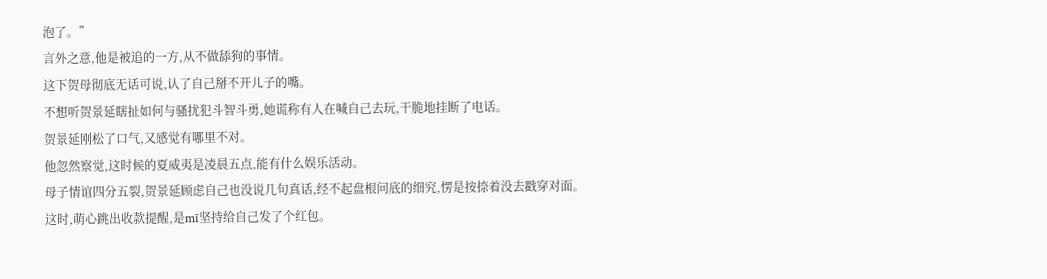泡了。”
言外之意,他是被追的一方,从不做舔狗的事情。
这下贺母彻底无话可说,认了自己掰不开儿子的嘴。
不想听贺景延瞎扯如何与骚扰犯斗智斗勇,她谎称有人在喊自己去玩,干脆地挂断了电话。
贺景延刚松了口气,又感觉有哪里不对。
他忽然察觉,这时候的夏威夷是凌晨五点,能有什么娱乐活动。
母子情谊四分五裂,贺景延顾虑自己也没说几句真话,经不起盘根问底的细究,愣是按捺着没去戳穿对面。
这时,萌心跳出收款提醒,是mī坚持给自己发了个红包。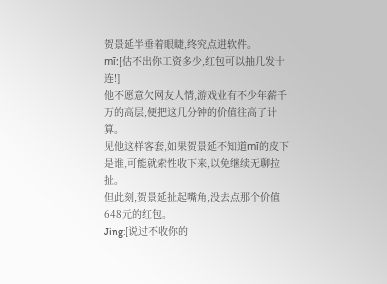贺景延半垂着眼睫,终究点进软件。
mī:[估不出你工资多少,红包可以抽几发十连!]
他不愿意欠网友人情,游戏业有不少年薪千万的高层,便把这几分钟的价值往高了计算。
见他这样客套,如果贺景延不知道mī的皮下是谁,可能就索性收下来,以免继续无聊拉扯。
但此刻,贺景延扯起嘴角,没去点那个价值648元的红包。
Jing:[说过不收你的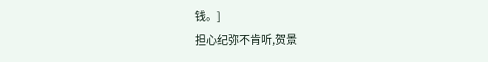钱。]
担心纪弥不肯听,贺景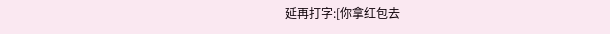延再打字:[你拿红包去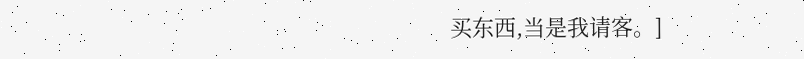买东西,当是我请客。]